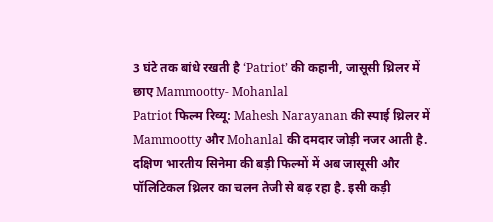3 घंटे तक बांधे रखती है ‘Patriot’ की कहानी, जासूसी थ्रिलर में छाए Mammootty- Mohanlal
Patriot फिल्म रिव्यू: Mahesh Narayanan की स्पाई थ्रिलर में Mammootty और Mohanlal की दमदार जोड़ी नजर आती है.
दक्षिण भारतीय सिनेमा की बड़ी फिल्मों में अब जासूसी और पॉलिटिकल थ्रिलर का चलन तेजी से बढ़ रहा है. इसी कड़ी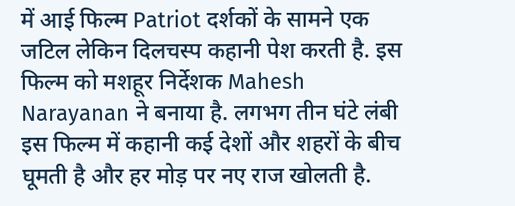में आई फिल्म Patriot दर्शकों के सामने एक जटिल लेकिन दिलचस्प कहानी पेश करती है. इस फिल्म को मशहूर निर्देशक Mahesh Narayanan ने बनाया है. लगभग तीन घंटे लंबी इस फिल्म में कहानी कई देशों और शहरों के बीच घूमती है और हर मोड़ पर नए राज खोलती है.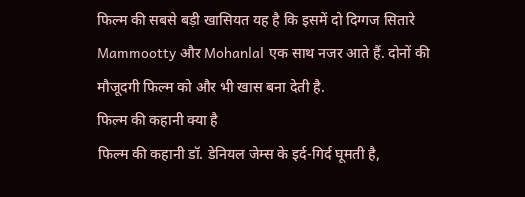फिल्म की सबसे बड़ी खासियत यह है कि इसमें दो दिग्गज सितारे Mammootty और Mohanlal एक साथ नजर आते हैं. दोनों की मौजूदगी फिल्म को और भी खास बना देती है.
फिल्म की कहानी क्या है
फिल्म की कहानी डॉ. डेनियल जेम्स के इर्द-गिर्द घूमती है,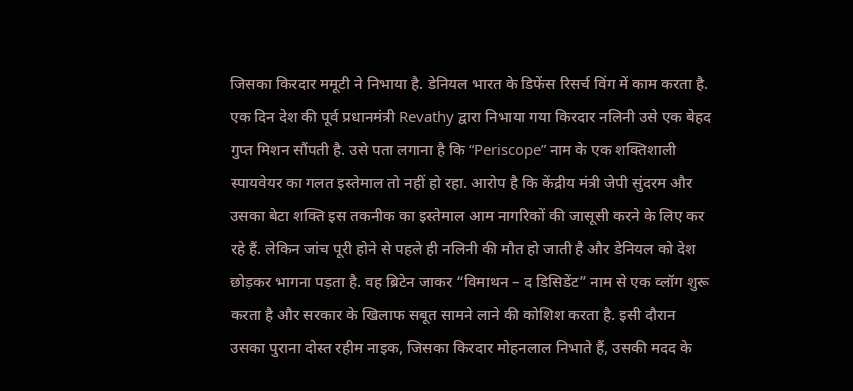जिसका किरदार ममूटी ने निभाया है. डेनियल भारत के डिफेंस रिसर्च विंग में काम करता है. एक दिन देश की पूर्व प्रधानमंत्री Revathy द्वारा निभाया गया किरदार नलिनी उसे एक बेहद गुप्त मिशन सौंपती है. उसे पता लगाना है कि “Periscope” नाम के एक शक्तिशाली स्पायवेयर का गलत इस्तेमाल तो नहीं हो रहा. आरोप है कि केंद्रीय मंत्री जेपी सुंदरम और उसका बेटा शक्ति इस तकनीक का इस्तेमाल आम नागरिकों की जासूसी करने के लिए कर रहे हैं. लेकिन जांच पूरी होने से पहले ही नलिनी की मौत हो जाती है और डेनियल को देश छोड़कर भागना पड़ता है. वह ब्रिटेन जाकर “विमाथन – द डिसिडेंट” नाम से एक व्लॉग शुरू करता है और सरकार के खिलाफ सबूत सामने लाने की कोशिश करता है. इसी दौरान उसका पुराना दोस्त रहीम नाइक, जिसका किरदार मोहनलाल निभाते हैं, उसकी मदद के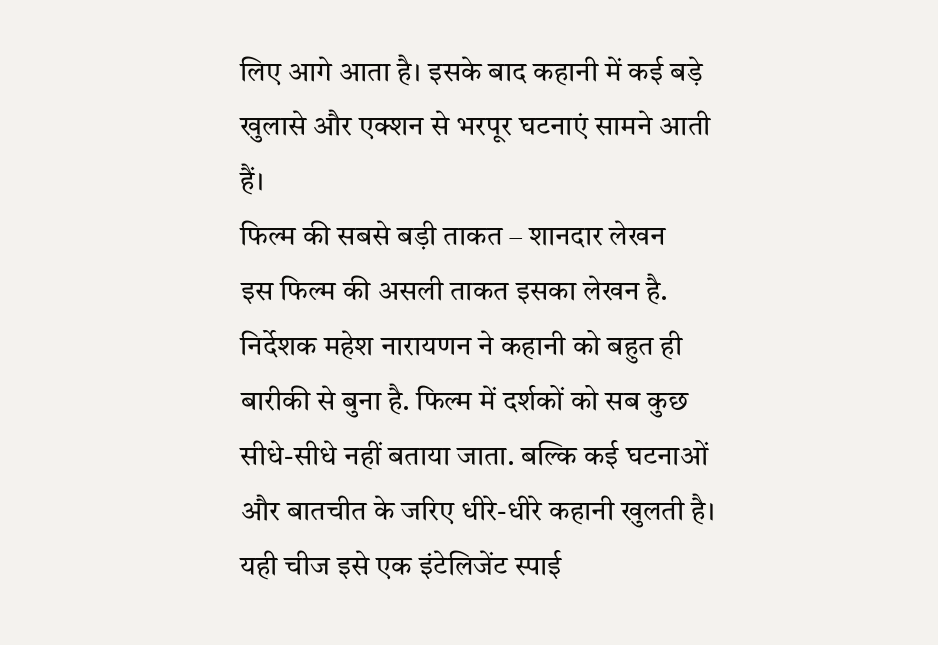लिए आगे आता है। इसके बाद कहानी में कई बड़े खुलासे और एक्शन से भरपूर घटनाएं सामने आती हैं।
फिल्म की सबसे बड़ी ताकत – शानदार लेखन
इस फिल्म की असली ताकत इसका लेखन है. निर्देशक महेश नारायणन ने कहानी को बहुत ही बारीकी से बुना है. फिल्म में दर्शकों को सब कुछ सीधे-सीधे नहीं बताया जाता. बल्कि कई घटनाओं और बातचीत के जरिए धीरे-धीरे कहानी खुलती है। यही चीज इसे एक इंटेलिजेंट स्पाई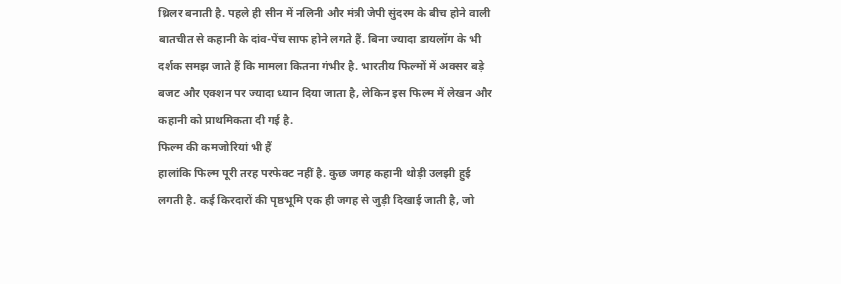थ्रिलर बनाती है. पहले ही सीन में नलिनी और मंत्री जेपी सुंदरम के बीच होने वाली बातचीत से कहानी के दांव-पेंच साफ होने लगते हैं. बिना ज्यादा डायलॉग के भी दर्शक समझ जाते हैं कि मामला कितना गंभीर है. भारतीय फिल्मों में अक्सर बड़े बजट और एक्शन पर ज्यादा ध्यान दिया जाता है, लेकिन इस फिल्म में लेखन और कहानी को प्राथमिकता दी गई है.
फिल्म की कमजोरियां भी हैं
हालांकि फिल्म पूरी तरह परफेक्ट नहीं है. कुछ जगह कहानी थोड़ी उलझी हुई लगती है. कई किरदारों की पृष्ठभूमि एक ही जगह से जुड़ी दिखाई जाती है, जो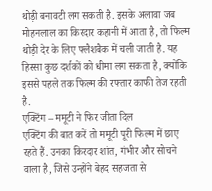थोड़ी बनावटी लग सकती है. इसके अलावा जब मोहनलाल का किरदार कहानी में आता है, तो फिल्म थोड़ी देर के लिए फ्लैशबैक में चली जाती है. यह हिस्सा कुछ दर्शकों को धीमा लग सकता है, क्योंकि इससे पहले तक फिल्म की रफ्तार काफी तेज रहती है.
एक्टिंग – ममूटी ने फिर जीता दिल
एक्टिंग की बात करें तो ममूटी पूरी फिल्म में छाए रहते हैं. उनका किरदार शांत, गंभीर और सोचने वाला है, जिसे उन्होंने बेहद सहजता से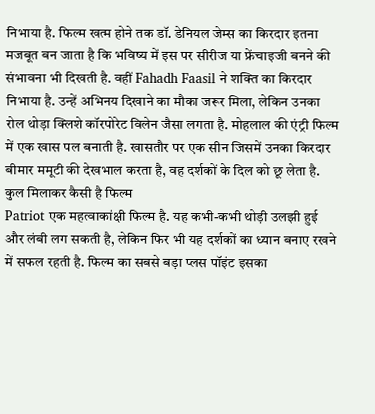निभाया है. फिल्म खत्म होने तक डॉ. डेनियल जेम्स का किरदार इतना मजबूत बन जाता है कि भविष्य में इस पर सीरीज या फ्रेंचाइजी बनने की संभावना भी दिखती है. वहीं Fahadh Faasil ने शक्ति का किरदार निभाया है. उन्हें अभिनय दिखाने का मौका जरूर मिला, लेकिन उनका रोल थोड़ा क्लिशे कॉरपोरेट विलेन जैसा लगता है. मोहलाल की एंट्री फिल्म में एक खास पल बनाती है. खासतौर पर एक सीन जिसमें उनका किरदार बीमार ममूटी की देखभाल करता है, वह दर्शकों के दिल को छू लेता है.
कुल मिलाकर कैसी है फिल्म
Patriot एक महत्वाकांक्षी फिल्म है. यह कभी-कभी थोड़ी उलझी हुई और लंबी लग सकती है, लेकिन फिर भी यह दर्शकों का ध्यान बनाए रखने में सफल रहती है. फिल्म का सबसे बड़ा प्लस पॉइंट इसका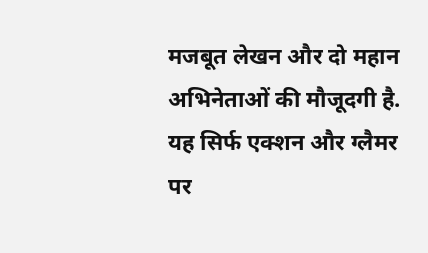मजबूत लेखन और दो महान अभिनेताओं की मौजूदगी है. यह सिर्फ एक्शन और ग्लैमर पर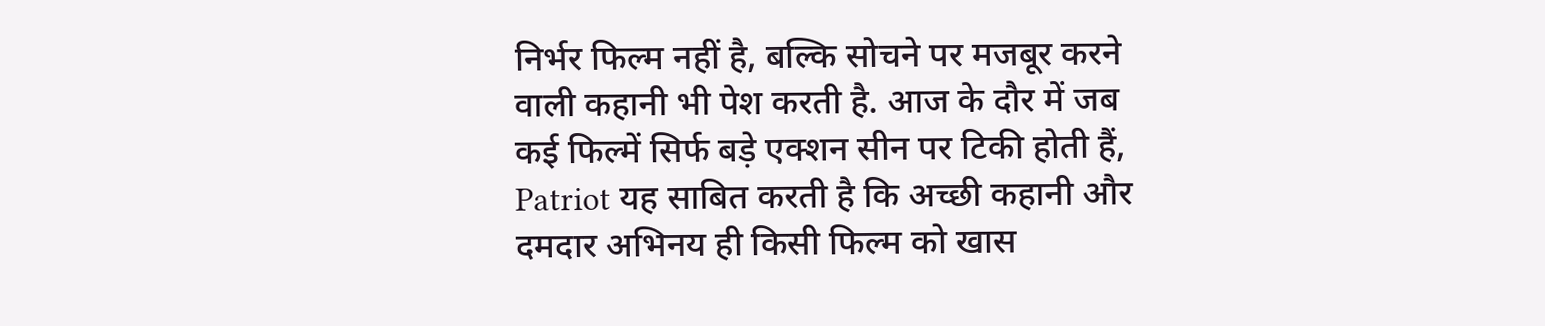निर्भर फिल्म नहीं है, बल्कि सोचने पर मजबूर करने वाली कहानी भी पेश करती है. आज के दौर में जब कई फिल्में सिर्फ बड़े एक्शन सीन पर टिकी होती हैं, Patriot यह साबित करती है कि अच्छी कहानी और दमदार अभिनय ही किसी फिल्म को खास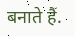बनाते हैं.